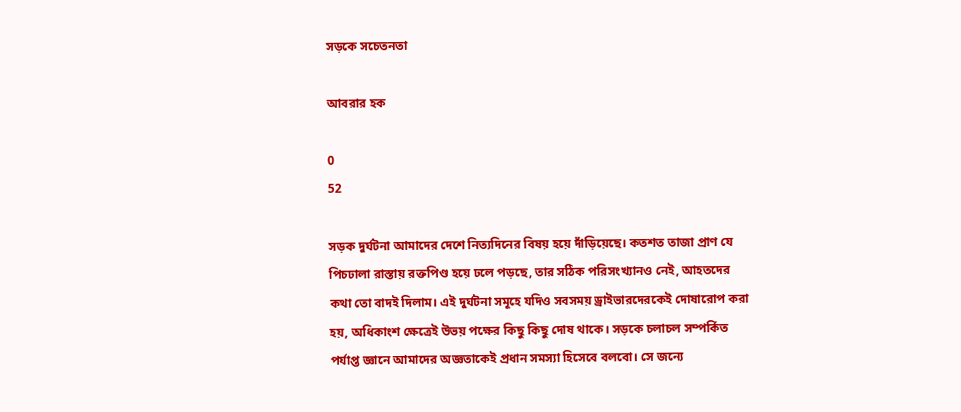সড়কে সচেতনতা

আবরার হক

0
52

সড়ক দুর্ঘটনা আমাদের দেশে নিত্যদিনের বিষয় হয়ে দাঁড়িয়েছে। কতশত তাজা প্রাণ যে পিচঢালা রাস্তায় রক্তপিণ্ড হয়ে ঢলে পড়ছে, তার সঠিক পরিসংখ্যানও নেই, আহতদের কথা তো বাদই দিলাম। এই দুর্ঘটনা সমূহে যদিও সবসময় ড্রাইভারদেরকেই দোষারোপ করা হয়, অধিকাংশ ক্ষেত্রেই উভয় পক্ষের কিছু কিছু দোষ থাকে। সড়কে চলাচল সম্পর্কিত পর্যাপ্ত জ্ঞানে আমাদের অজ্ঞতাকেই প্রধান সমস্যা হিসেবে বলবো। সে জন্যে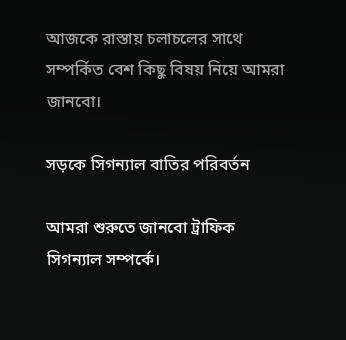আজকে রাস্তায় চলাচলের সাথে সম্পর্কিত বেশ কিছু বিষয় নিয়ে আমরা জানবো।

সড়কে সিগন্যাল বাতির পরিবর্তন

আমরা শুরুতে জানবো ট্রাফিক সিগন্যাল সম্পর্কে।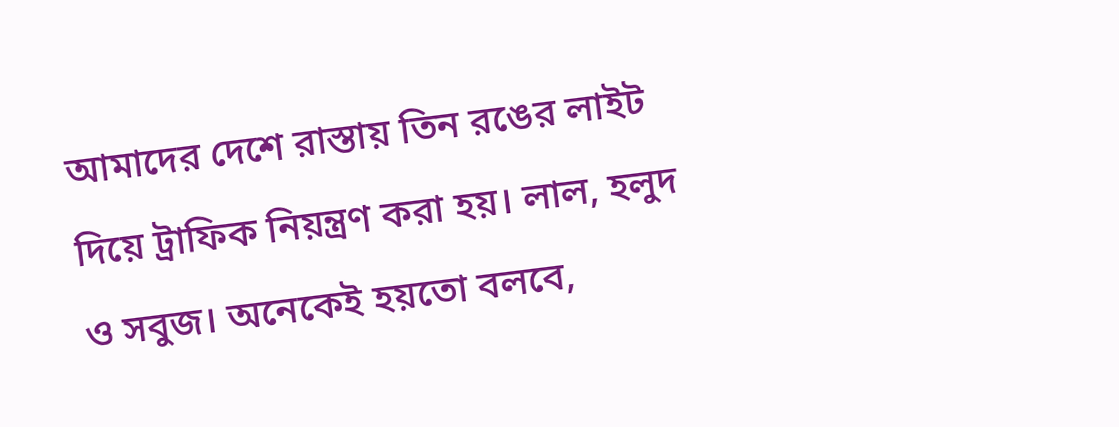আমাদের দেশে রাস্তায় তিন রঙের লাইট দিয়ে ট্রাফিক নিয়ন্ত্রণ করা হয়। লাল, হলুদ ও সবুজ। অনেকেই হয়তো বলবে,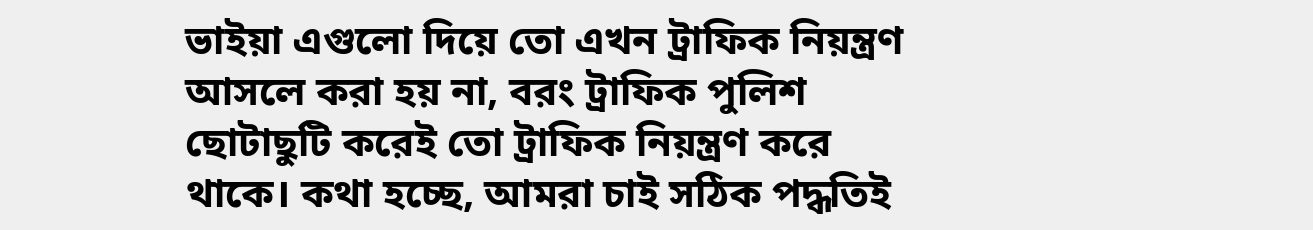ভাইয়া এগুলো দিয়ে তো এখন ট্রাফিক নিয়ন্ত্রণ আসলে করা হয় না, বরং ট্রাফিক পুলিশ ছোটাছুটি করেই তো ট্রাফিক নিয়ন্ত্রণ করে থাকে। কথা হচ্ছে, আমরা চাই সঠিক পদ্ধতিই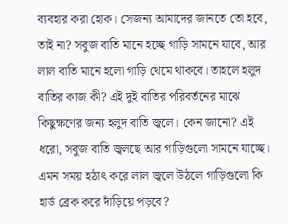ব্যবহার করা হোক। সেজন্য আমাদের জানতে তো হবে, তাই না? সবুজ বাতি মানে হচ্ছে গাড়ি সামনে যাবে, আর লাল বাতি মানে হলো গাড়ি থেমে থাকবে। তাহলে হলুদ বাতির কাজ কী? এই দুই বাতির পরিবর্তনের মাঝে কিছুক্ষণের জন্য হলুদ বাতি জ্বলে। কেন জানো? এই ধরো, সবুজ বাতি জ্বলছে আর গাড়িগুলো সামনে যাচ্ছে। এমন সময় হঠাৎ করে লাল জ্বলে উঠলে গাড়িগুলো কি হার্ড ব্রেক করে দাঁড়িয়ে পড়বে?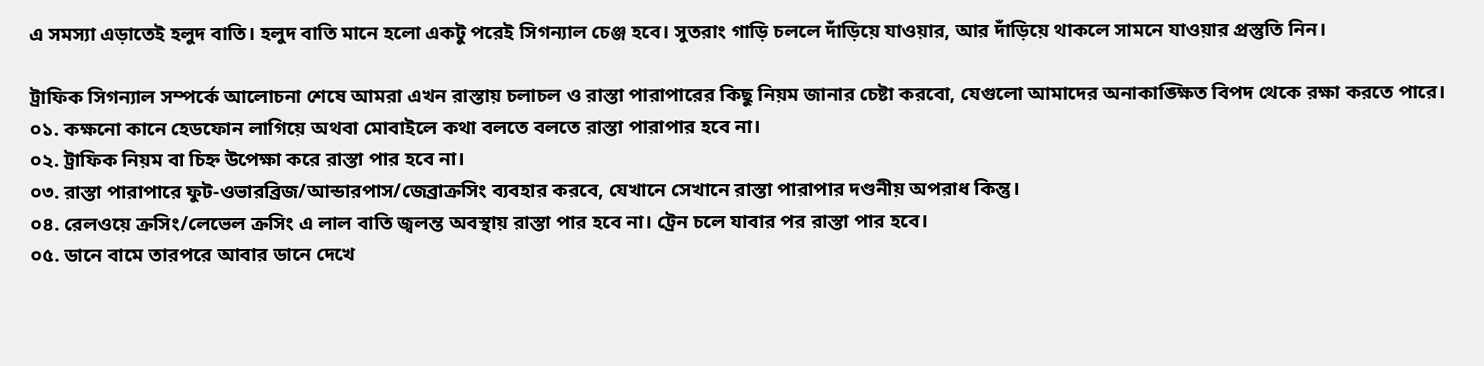এ সমস্যা এড়াতেই হলুদ বাতি। হলুদ বাতি মানে হলো একটু পরেই সিগন্যাল চেঞ্জ হবে। সুতরাং গাড়ি চললে দাঁড়িয়ে যাওয়ার, আর দাঁড়িয়ে থাকলে সামনে যাওয়ার প্রস্তুতি নিন।

ট্রাফিক সিগন্যাল সম্পর্কে আলোচনা শেষে আমরা এখন রাস্তায় চলাচল ও রাস্তা পারাপারের কিছু নিয়ম জানার চেষ্টা করবো, যেগুলো আমাদের অনাকাঙ্ক্ষিত বিপদ থেকে রক্ষা করতে পারে।
০১. কক্ষনো কানে হেডফোন লাগিয়ে অথবা মোবাইলে কথা বলতে বলতে রাস্তা পারাপার হবে না।
০২. ট্রাফিক নিয়ম বা চিহ্ন উপেক্ষা করে রাস্তা পার হবে না।
০৩. রাস্তা পারাপারে ফুট-ওভারব্রিজ/আন্ডারপাস/জেব্রাক্রসিং ব্যবহার করবে, যেখানে সেখানে রাস্তা পারাপার দণ্ডনীয় অপরাধ কিন্তু।
০৪. রেলওয়ে ক্রসিং/লেভেল ক্রসিং এ লাল বাতি জ্বলন্ত অবস্থায় রাস্তা পার হবে না। ট্রেন চলে যাবার পর রাস্তা পার হবে।
০৫. ডানে বামে তারপরে আবার ডানে দেখে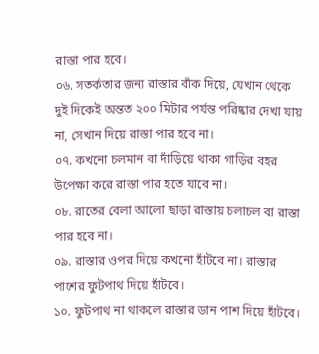রাস্তা পার হবে।
০৬. সতর্কতার জন্য রাস্তার বাঁক দিয়ে, যেখান থেকে দুই দিকেই অন্তত ২০০ মিটার পর্যন্ত পরিষ্কার দেখা যায় না, সেখান দিয়ে রাস্তা পার হবে না।
০৭. কখনো চলমান বা দাঁড়িয়ে থাকা গাড়ির বহর উপেক্ষা করে রাস্তা পার হতে যাবে না।
০৮. রাতের বেলা আলো ছাড়া রাস্তায় চলাচল বা রাস্তা পার হবে না।
০৯. রাস্তার ওপর দিয়ে কখনো হাঁটবে না। রাস্তার পাশের ফুটপাথ দিয়ে হাঁটবে।
১০. ফুটপাথ না থাকলে রাস্তার ডান পাশ দিয়ে হাঁটবে।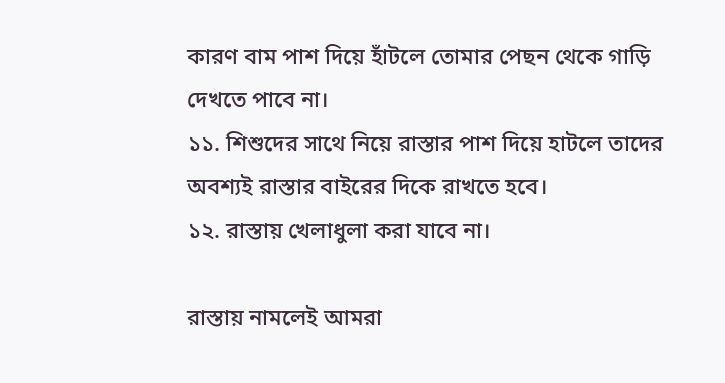কারণ বাম পাশ দিয়ে হাঁটলে তোমার পেছন থেকে গাড়ি দেখতে পাবে না।
১১. শিশুদের সাথে নিয়ে রাস্তার পাশ দিয়ে হাটলে তাদের অবশ্যই রাস্তার বাইরের দিকে রাখতে হবে।
১২. রাস্তায় খেলাধুলা করা যাবে না।

রাস্তায় নামলেই আমরা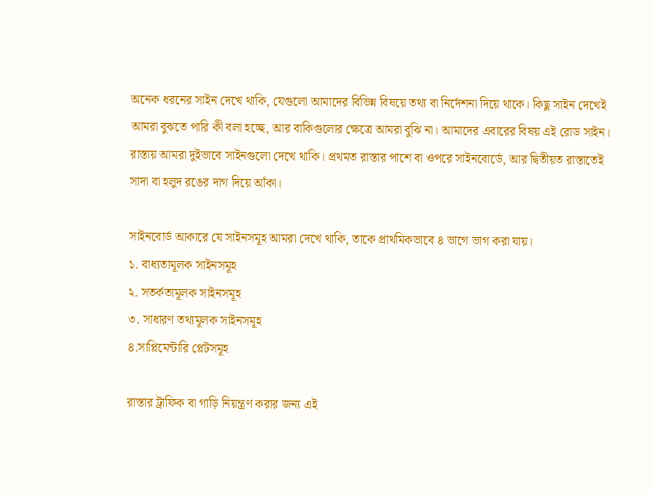অনেক ধরনের সাইন দেখে থাকি, যেগুলো আমাদের বিভিন্ন বিষয়ে তথ্য বা নির্দেশনা দিয়ে থাকে। কিছু সাইন দেখেই আমরা বুঝতে পারি কী বলা হচ্ছে, আর বাকিগুলোর ক্ষেত্রে আমরা বুঝি না। আমাদের এবারের বিষয় এই রোড সাইন। রাস্তায় আমরা দুইভাবে সাইনগুলো দেখে থাকি। প্রথমত রাস্তার পাশে বা ওপরে সাইনবোর্ডে, আর দ্বিতীয়ত রাস্তাতেই সাদা বা হলুদ রঙের দাগ দিয়ে আঁকা।

সাইনবোর্ড আকারে যে সাইনসমূহ আমরা দেখে থাকি, তাকে প্রাথমিকভাবে ৪ ভাগে ভাগ করা যায়।
১. বাধ্যতামূলক সাইনসমূহ
২. সতর্কতামূলক সাইনসমূহ
৩. সাধারণ তথ্যমূলক সাইনসমূহ
৪.সাপ্লিমেন্টারি প্লেটসমূহ

রাস্তার ট্রাফিক বা গাড়ি নিয়ন্ত্রণ করার জন্য এই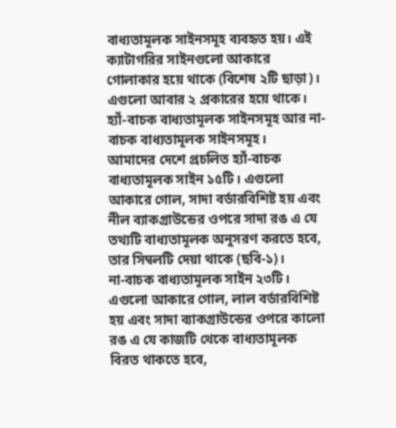বাধ্যতামূলক সাইনসমূহ ব্যবহৃত হয়। এই ক্যাটাগরির সাইনগুলো আকারে গোলাকার হয়ে থাকে (বিশেষ ২টি ছাড়া)। এগুলো আবার ২ প্রকারের হয়ে থাকে। হ্যাঁ-বাচক বাধ্যতামূলক সাইনসমূহ আর না-বাচক বাধ্যতামূলক সাইনসমূহ।
আমাদের দেশে প্রচলিত হ্যাঁ-বাচক বাধ্যতামূলক সাইন ১৫টি। এগুলো আকারে গোল, সাদা বর্ডারবিশিষ্ট হয় এবং নীল ব্যাকগ্রাউন্ডের ওপরে সাদা রঙ এ যে তথ্যটি বাধ্যতামূলক অনুসরণ করতে হবে, তার সিম্বলটি দেয়া থাকে (ছবি-১)।
না-বাচক বাধ্যতামূলক সাইন ২৩টি। এগুলো আকারে গোল, লাল বর্ডারবিশিষ্ট হয় এবং সাদা ব্যাকগ্রাউন্ডের ওপরে কালো রঙ এ যে কাজটি থেকে বাধ্যতামূলক বিরত থাকতে হবে,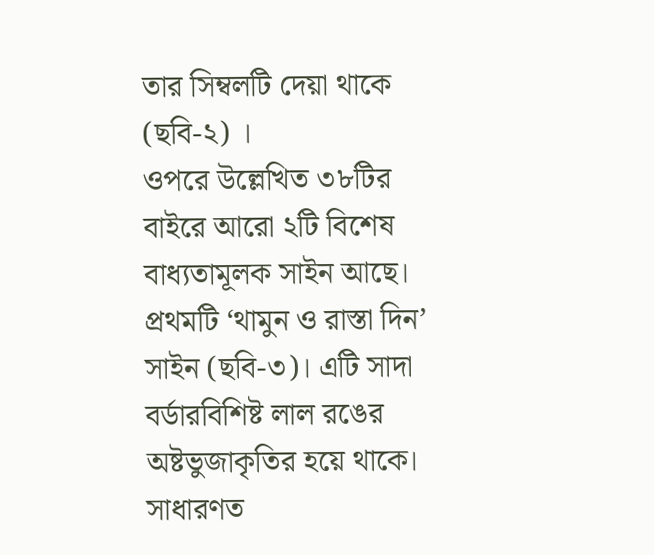তার সিম্বলটি দেয়া থাকে (ছবি-২) ।
ওপরে উল্লেখিত ৩৮টির বাইরে আরো ২টি বিশেষ বাধ্যতামূলক সাইন আছে।
প্রথমটি ‘থামুন ও রাস্তা দিন’ সাইন (ছবি-৩)। এটি সাদা বর্ডারবিশিষ্ট লাল রঙের অষ্টভুজাকৃতির হয়ে থাকে। সাধারণত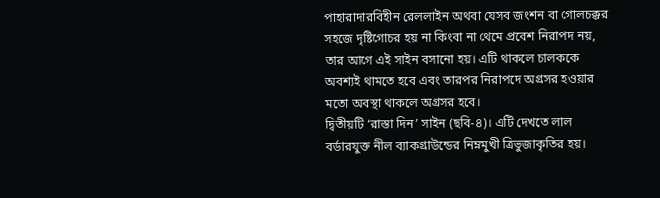পাহারাদারবিহীন রেললাইন অথবা যেসব জংশন বা গোলচক্কর সহজে দৃষ্টিগোচর হয় না কিংবা না থেমে প্রবেশ নিরাপদ নয়, তার আগে এই সাইন বসানো হয়। এটি থাকলে চালককে অবশ্যই থামতে হবে এবং তারপর নিরাপদে অগ্রসর হওয়ার মতো অবস্থা থাকলে অগ্রসর হবে।
দ্বিতীয়টি ‘রাস্তা দিন’ সাইন (ছবি-৪)। এটি দেখতে লাল বর্ডারযুক্ত নীল ব্যাকগ্রাউন্ডের নিম্নমুখী ত্রিভুজাকৃতির হয়।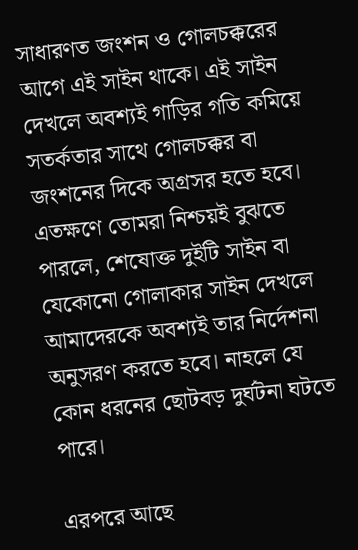সাধারণত জংশন ও গোলচক্করের আগে এই সাইন থাকে। এই সাইন দেখলে অবশ্যই গাড়ির গতি কমিয়ে সতর্কতার সাথে গোলচক্কর বা জংশনের দিকে অগ্রসর হতে হবে।
এতক্ষণে তোমরা নিশ্চয়ই বুঝতে পারলে, শেষোক্ত দুইটি সাইন বা যেকোনো গোলাকার সাইন দেখলে আমাদেরকে অবশ্যই তার নির্দেশনা অনুসরণ করতে হবে। নাহলে যে কোন ধরনের ছোটবড় দুর্ঘটনা ঘটতে পারে।

এরপরে আছে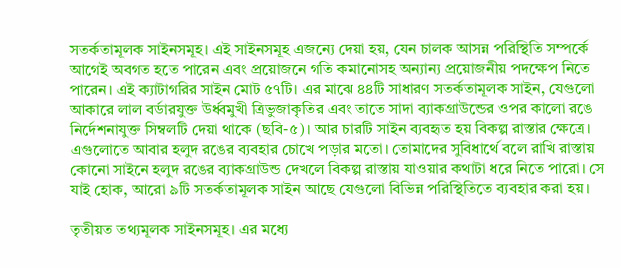সতর্কতামূলক সাইনসমূহ। এই সাইনসমূহ এজন্যে দেয়া হয়, যেন চালক আসন্ন পরিস্থিতি সম্পর্কে আগেই অবগত হতে পারেন এবং প্রয়োজনে গতি কমানোসহ অন্যান্য প্রয়োজনীয় পদক্ষেপ নিতে পারেন। এই ক্যাটাগরির সাইন মোট ৫৭টি। এর মাঝে ৪৪টি সাধারণ সতর্কতামূলক সাইন, যেগুলো আকারে লাল বর্ডারযুক্ত উর্ধ্বমুখী ত্রিভুজাকৃতির এবং তাতে সাদা ব্যাকগ্রাউন্ডের ওপর কালো রঙে নির্দেশনাযুক্ত সিম্বলটি দেয়া থাকে (ছবি-৫)। আর চারটি সাইন ব্যবহৃত হয় বিকল্প রাস্তার ক্ষেত্রে। এগুলোতে আবার হলুদ রঙের ব্যবহার চোখে পড়ার মতো। তোমাদের সুবিধার্থে বলে রাখি রাস্তায় কোনো সাইনে হলুদ রঙের ব্যাকগ্রাউন্ড দেখলে বিকল্প রাস্তায় যাওয়ার কথাটা ধরে নিতে পারো। সে যাই হোক, আরো ৯টি সতর্কতামূলক সাইন আছে যেগুলো বিভিন্ন পরিস্থিতিতে ব্যবহার করা হয়।

তৃতীয়ত তথ্যমূলক সাইনসমূহ। এর মধ্যে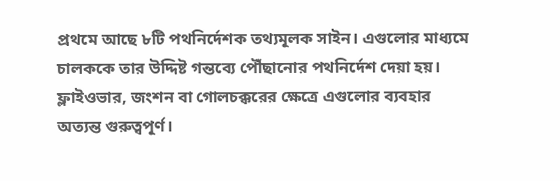প্রথমে আছে ৮টি পথনির্দেশক তথ্যমূলক সাইন। এগুলোর মাধ্যমে চালককে তার উদ্দিষ্ট গন্তব্যে পৌঁছানোর পথনির্দেশ দেয়া হয়। ফ্লাইওভার, জংশন বা গোলচক্করের ক্ষেত্রে এগুলোর ব্যবহার অত্যন্ত গুরুত্বপূর্ণ।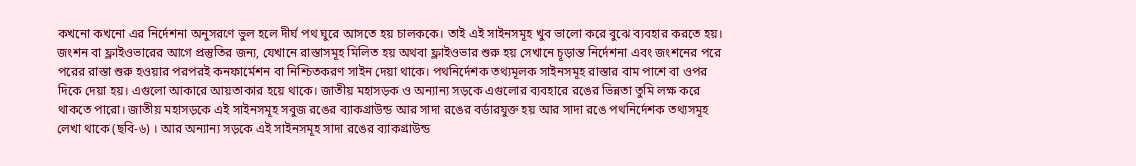কখনো কখনো এর নির্দেশনা অনুসরণে ভুল হলে দীর্ঘ পথ ঘুরে আসতে হয় চালককে। তাই এই সাইনসমূহ খুব ভালো করে বুঝে ব্যবহার করতে হয়। জংশন বা ফ্লাইওভারের আগে প্রস্তুতির জন্য, যেখানে রাস্তাসমূহ মিলিত হয় অথবা ফ্লাইওভার শুরু হয় সেখানে চূড়ান্ত নির্দেশনা এবং জংশনের পরে পরের রাস্তা শুরু হওয়ার পরপরই কনফার্মেশন বা নিশ্চিতকরণ সাইন দেয়া থাকে। পথনির্দেশক তথ্যমূলক সাইনসমূহ রাস্তার বাম পাশে বা ওপর দিকে দেয়া হয়। এগুলো আকারে আয়তাকার হয়ে থাকে। জাতীয় মহাসড়ক ও অন্যান্য সড়কে এগুলোর ব্যবহারে রঙের ভিন্নতা তুমি লক্ষ করে থাকতে পারো। জাতীয় মহাসড়কে এই সাইনসমূহ সবুজ রঙের ব্যাকগ্রাউন্ড আর সাদা রঙের বর্ডারযুক্ত হয় আর সাদা রঙে পথনির্দেশক তথ্যসমূহ লেখা থাকে (ছবি-৬) । আর অন্যান্য সড়কে এই সাইনসমূহ সাদা রঙের ব্যাকগ্রাউন্ড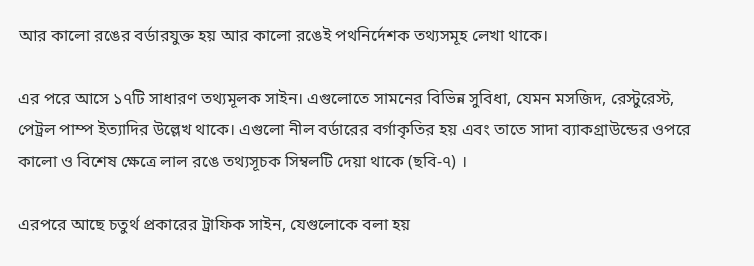আর কালো রঙের বর্ডারযুক্ত হয় আর কালো রঙেই পথনির্দেশক তথ্যসমূহ লেখা থাকে।

এর পরে আসে ১৭টি সাধারণ তথ্যমূলক সাইন। এগুলোতে সামনের বিভিন্ন সুবিধা, যেমন মসজিদ, রেস্টুরেস্ট, পেট্রল পাম্প ইত্যাদির উল্লেখ থাকে। এগুলো নীল বর্ডারের বর্গাকৃতির হয় এবং তাতে সাদা ব্যাকগ্রাউন্ডের ওপরে কালো ও বিশেষ ক্ষেত্রে লাল রঙে তথ্যসূচক সিম্বলটি দেয়া থাকে (ছবি-৭) ।

এরপরে আছে চতুর্থ প্রকারের ট্রাফিক সাইন, যেগুলোকে বলা হয়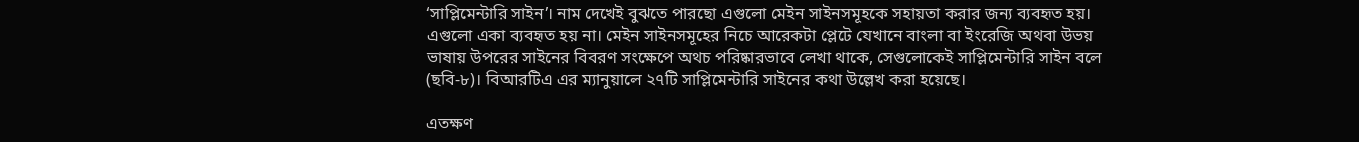‘সাপ্লিমেন্টারি সাইন’। নাম দেখেই বুঝতে পারছো এগুলো মেইন সাইনসমূহকে সহায়তা করার জন্য ব্যবহৃত হয়। এগুলো একা ব্যবহৃত হয় না। মেইন সাইনসমূহের নিচে আরেকটা প্লেটে যেখানে বাংলা বা ইংরেজি অথবা উভয় ভাষায় উপরের সাইনের বিবরণ সংক্ষেপে অথচ পরিষ্কারভাবে লেখা থাকে, সেগুলোকেই সাপ্লিমেন্টারি সাইন বলে (ছবি-৮)। বিআরটিএ এর ম্যানুয়ালে ২৭টি সাপ্লিমেন্টারি সাইনের কথা উল্লেখ করা হয়েছে।

এতক্ষণ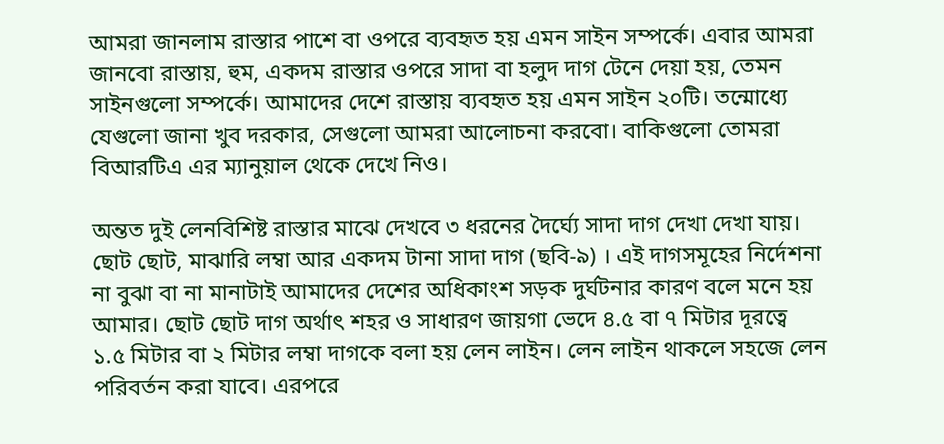আমরা জানলাম রাস্তার পাশে বা ওপরে ব্যবহৃত হয় এমন সাইন সম্পর্কে। এবার আমরা জানবো রাস্তায়, হুম, একদম রাস্তার ওপরে সাদা বা হলুদ দাগ টেনে দেয়া হয়, তেমন সাইনগুলো সম্পর্কে। আমাদের দেশে রাস্তায় ব্যবহৃত হয় এমন সাইন ২০টি। তন্মোধ্যে যেগুলো জানা খুব দরকার, সেগুলো আমরা আলোচনা করবো। বাকিগুলো তোমরা বিআরটিএ এর ম্যানুয়াল থেকে দেখে নিও।

অন্তত দুই লেনবিশিষ্ট রাস্তার মাঝে দেখবে ৩ ধরনের দৈর্ঘ্যে সাদা দাগ দেখা দেখা যায়। ছোট ছোট, মাঝারি লম্বা আর একদম টানা সাদা দাগ (ছবি-৯) । এই দাগসমূহের নির্দেশনা না বুঝা বা না মানাটাই আমাদের দেশের অধিকাংশ সড়ক দুর্ঘটনার কারণ বলে মনে হয় আমার। ছোট ছোট দাগ অর্থাৎ শহর ও সাধারণ জায়গা ভেদে ৪.৫ বা ৭ মিটার দূরত্বে ১.৫ মিটার বা ২ মিটার লম্বা দাগকে বলা হয় লেন লাইন। লেন লাইন থাকলে সহজে লেন পরিবর্তন করা যাবে। এরপরে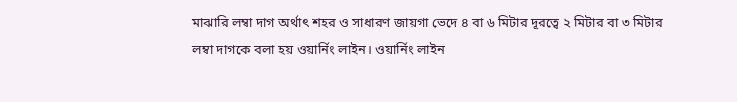মাঝারি লম্বা দাগ অর্থাৎ শহর ও সাধারণ জায়গা ভেদে ৪ বা ৬ মিটার দূরত্বে ২ মিটার বা ৩ মিটার লম্বা দাগকে বলা হয় ওয়ার্নিং লাইন। ওয়ার্নিং লাইন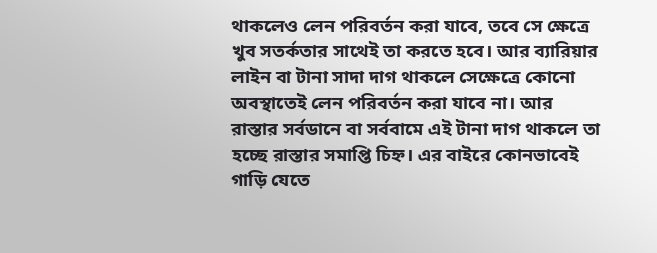থাকলেও লেন পরিবর্তন করা যাবে, তবে সে ক্ষেত্রে খুব সতর্কতার সাথেই তা করতে হবে। আর ব্যারিয়ার লাইন বা টানা সাদা দাগ থাকলে সেক্ষেত্রে কোনো অবস্থাতেই লেন পরিবর্তন করা যাবে না। আর রাস্তার সর্বডানে বা সর্ববামে এই টানা দাগ থাকলে তা হচ্ছে রাস্তার সমাপ্তি চিহ্ন। এর বাইরে কোনভাবেই গাড়ি যেতে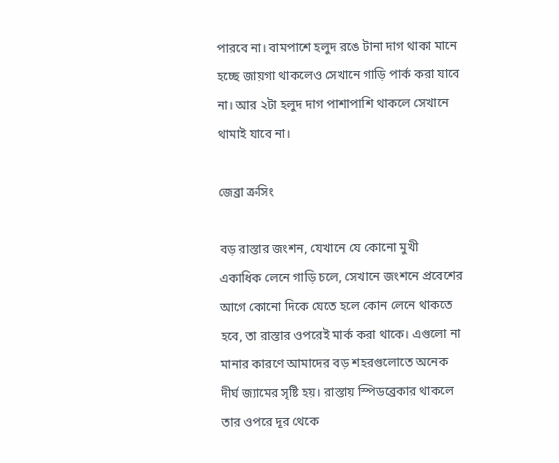পারবে না। বামপাশে হলুদ রঙে টানা দাগ থাকা মানে হচ্ছে জায়গা থাকলেও সেখানে গাড়ি পার্ক করা যাবে না। আর ২টা হলুদ দাগ পাশাপাশি থাকলে সেখানে থামাই যাবে না।

জেব্রা ক্রসিং

বড় রাস্তার জংশন, যেখানে যে কোনো মুখী একাধিক লেনে গাড়ি চলে, সেখানে জংশনে প্রবেশের আগে কোনো দিকে যেতে হলে কোন লেনে থাকতে হবে, তা রাস্তার ওপরেই মার্ক করা থাকে। এগুলো না মানার কারণে আমাদের বড় শহরগুলোতে অনেক দীর্ঘ জ্যামের সৃষ্টি হয়। রাস্তায় স্পিডব্রেকার থাকলে তার ওপরে দূর থেকে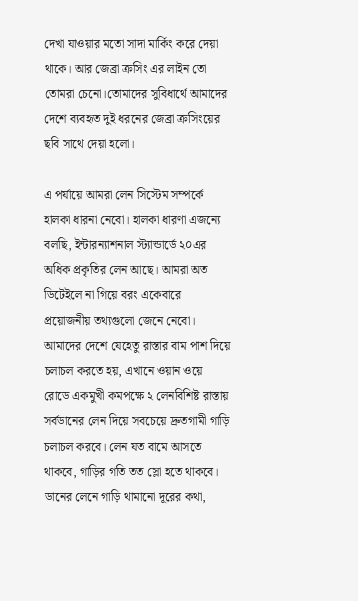দেখা যাওয়ার মতো সাদা মার্কিং করে দেয়া থাকে। আর জেব্রা ক্রসিং এর লাইন তো তোমরা চেনো।তোমাদের সুবিধার্থে আমাদের দেশে ব্যবহৃত দুই ধরনের জেব্রা ক্রসিংয়ের ছবি সাথে দেয়া হলো।

এ পর্যায়ে আমরা লেন সিস্টেম সম্পর্কে হালকা ধারনা নেবো। হালকা ধারণা এজন্যে বলছি, ইন্টারন্যাশনাল স্ট্যান্ডার্ডে ২০এর অধিক প্রকৃতির লেন আছে। আমরা অত ডিটেইলে না গিয়ে বরং একেবারে প্রয়োজনীয় তথ্যগুলো জেনে নেবো। আমাদের দেশে যেহেতু রাস্তার বাম পাশ দিয়ে চলাচল করতে হয়, এখানে ওয়ান ওয়ে রোডে একমুখী কমপক্ষে ২ লেনবিশিষ্ট রাস্তায় সর্বডানের লেন দিয়ে সবচেয়ে দ্রুতগামী গাড়ি চলাচল করবে। লেন যত বামে আসতে থাকবে, গাড়ির গতি তত স্লো হতে থাকবে। ডানের লেনে গাড়ি থামানো দূরের কথা,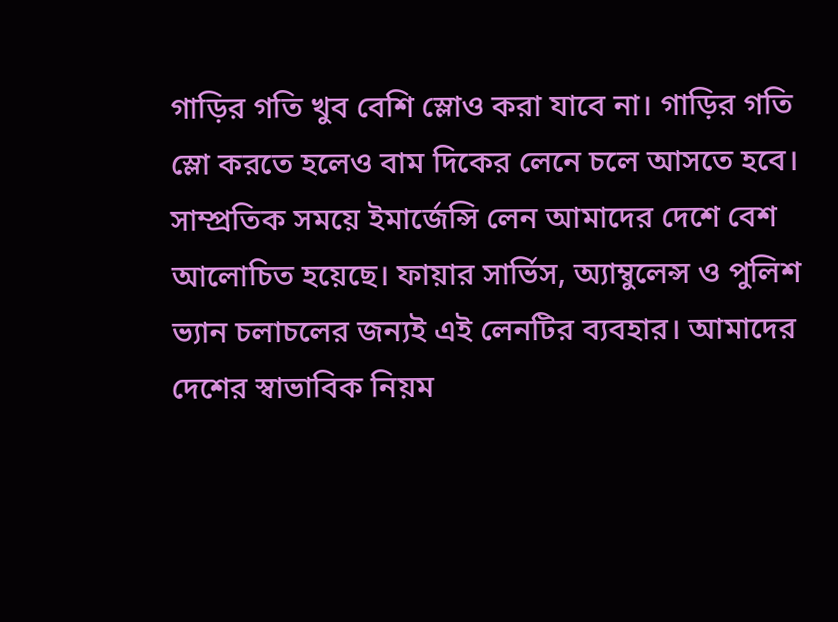গাড়ির গতি খুব বেশি স্লোও করা যাবে না। গাড়ির গতি স্লো করতে হলেও বাম দিকের লেনে চলে আসতে হবে। সাম্প্রতিক সময়ে ইমার্জেন্সি লেন আমাদের দেশে বেশ আলোচিত হয়েছে। ফায়ার সার্ভিস, অ্যাম্বুলেন্স ও পুলিশ ভ্যান চলাচলের জন্যই এই লেনটির ব্যবহার। আমাদের দেশের স্বাভাবিক নিয়ম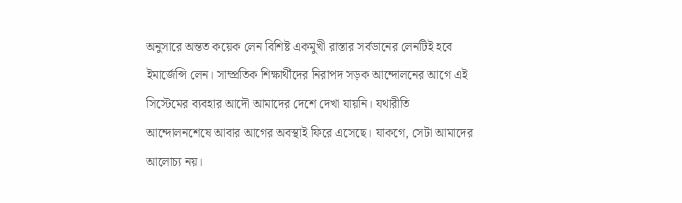অনুসারে অন্তত কয়েক লেন বিশিষ্ট একমুখী রাস্তার সর্বডানের লেনটিই হবে ইমার্জেন্সি লেন। সাম্প্রতিক শিক্ষার্থীদের নিরাপদ সড়ক আন্দোলনের আগে এই সিস্টেমের ব্যবহার আদৌ আমাদের দেশে দেখা যায়নি। যথারীতি আন্দোলনশেষে আবার আগের অবস্থাই ফিরে এসেছে। যাকগে, সেটা আমাদের আলোচ্য নয়।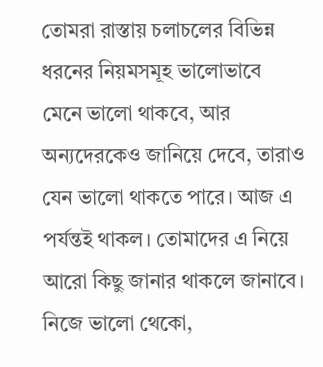তোমরা রাস্তায় চলাচলের বিভিন্ন ধরনের নিয়মসমূহ ভালোভাবে মেনে ভালো থাকবে, আর অন্যদেরকেও জানিয়ে দেবে, তারাও যেন ভালো থাকতে পারে। আজ এ পর্যন্তই থাকল। তোমাদের এ নিয়ে আরো কিছু জানার থাকলে জানাবে। নিজে ভালো থেকো,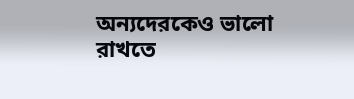অন্যদেরকেও ভালো রাখতে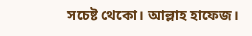সচেষ্ট থেকো। আল্লাহ হাফেজ।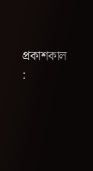প্রকাশকাল :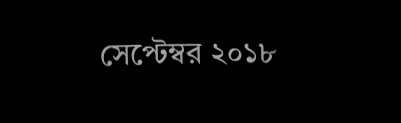সেপ্টেম্বর ২০১৮